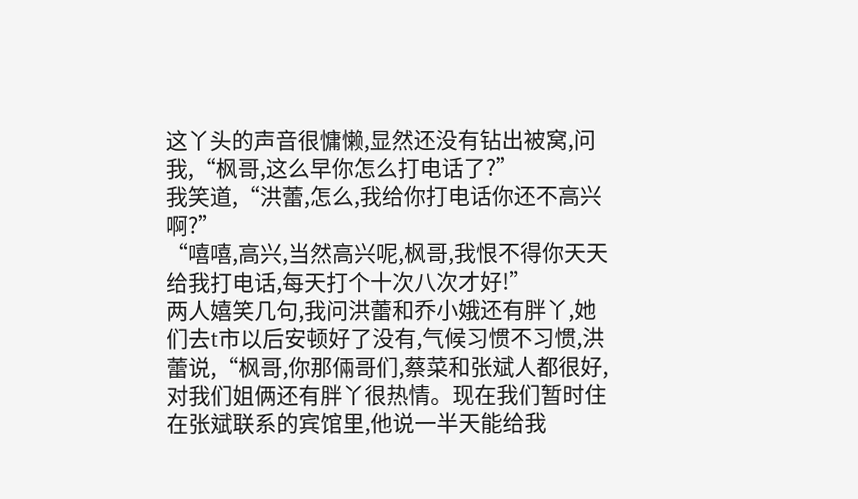这丫头的声音很慵懒,显然还没有钻出被窝,问我,“枫哥,这么早你怎么打电话了?”
我笑道,“洪蕾,怎么,我给你打电话你还不高兴啊?”
“嘻嘻,高兴,当然高兴呢,枫哥,我恨不得你天天给我打电话,每天打个十次八次才好!”
两人嬉笑几句,我问洪蕾和乔小娥还有胖丫,她们去t市以后安顿好了没有,气候习惯不习惯,洪蕾说,“枫哥,你那倆哥们,蔡菜和张斌人都很好,对我们姐俩还有胖丫很热情。现在我们暂时住在张斌联系的宾馆里,他说一半天能给我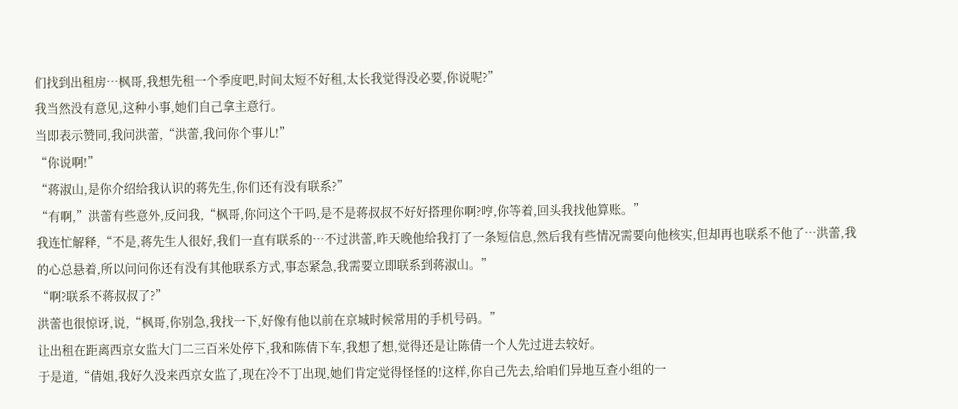们找到出租房…枫哥,我想先租一个季度吧,时间太短不好租,太长我觉得没必要,你说呢?”
我当然没有意见,这种小事,她们自己拿主意行。
当即表示赞同,我问洪蕾,“洪蕾,我问你个事儿!”
“你说啊!”
“蒋淑山,是你介绍给我认识的蒋先生,你们还有没有联系?”
“有啊,”洪蕾有些意外,反问我,“枫哥,你问这个干吗,是不是蒋叔叔不好好搭理你啊?哼,你等着,回头我找他算账。”
我连忙解释,“不是,蒋先生人很好,我们一直有联系的…不过洪蕾,昨天晚他给我打了一条短信息,然后我有些情况需要向他核实,但却再也联系不他了…洪蕾,我的心总悬着,所以问问你还有没有其他联系方式,事态紧急,我需要立即联系到蒋淑山。”
“啊?联系不蒋叔叔了?”
洪蕾也很惊讶,说,“枫哥,你别急,我找一下,好像有他以前在京城时候常用的手机号码。”
让出租在距离西京女监大门二三百米处停下,我和陈倩下车,我想了想,觉得还是让陈倩一个人先过进去较好。
于是道,“倩姐,我好久没来西京女监了,现在冷不丁出现,她们肯定觉得怪怪的!这样,你自己先去,给咱们异地互查小组的一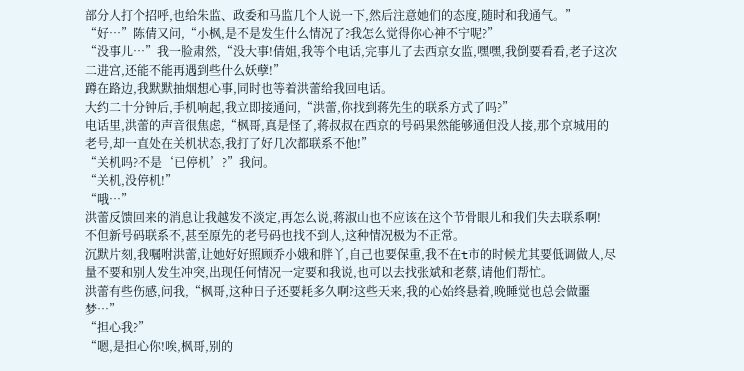部分人打个招呼,也给朱监、政委和马监几个人说一下,然后注意她们的态度,随时和我通气。”
“好…”陈倩又问,“小枫,是不是发生什么情况了?我怎么觉得你心神不宁呢?”
“没事儿…”我一脸肃然,“没大事!倩姐,我等个电话,完事儿了去西京女监,嘿嘿,我倒要看看,老子这次二进宫,还能不能再遇到些什么妖孽!”
蹲在路边,我默默抽烟想心事,同时也等着洪蕾给我回电话。
大约二十分钟后,手机响起,我立即接通问,“洪蕾,你找到蒋先生的联系方式了吗?”
电话里,洪蕾的声音很焦虑,“枫哥,真是怪了,蒋叔叔在西京的号码果然能够通但没人接,那个京城用的老号,却一直处在关机状态,我打了好几次都联系不他!”
“关机吗?不是‘已停机’?”我问。
“关机,没停机!”
“哦…”
洪蕾反馈回来的消息让我越发不淡定,再怎么说,蒋淑山也不应该在这个节骨眼儿和我们失去联系啊!
不但新号码联系不,甚至原先的老号码也找不到人,这种情况极为不正常。
沉默片刻,我嘱咐洪蕾,让她好好照顾乔小娥和胖丫,自己也要保重,我不在t市的时候尤其要低调做人,尽量不要和别人发生冲突,出现任何情况一定要和我说,也可以去找张斌和老蔡,请他们帮忙。
洪蕾有些伤感,问我,“枫哥,这种日子还要耗多久啊?这些天来,我的心始终悬着,晚睡觉也总会做噩梦…”
“担心我?”
“嗯,是担心你!唉,枫哥,别的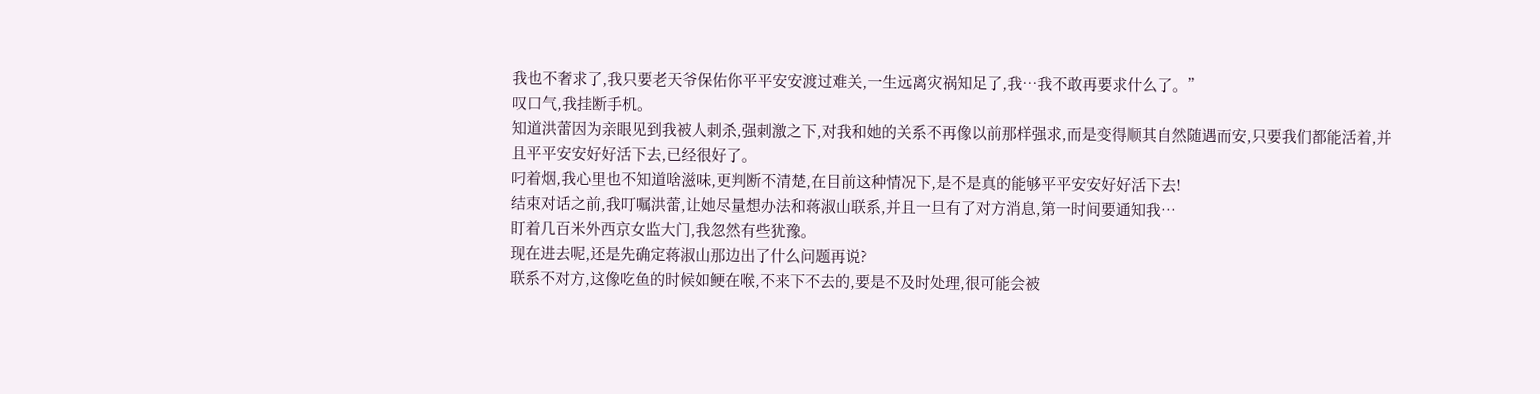我也不奢求了,我只要老天爷保佑你平平安安渡过难关,一生远离灾祸知足了,我…我不敢再要求什么了。”
叹口气,我挂断手机。
知道洪蕾因为亲眼见到我被人刺杀,强刺激之下,对我和她的关系不再像以前那样强求,而是变得顺其自然随遇而安,只要我们都能活着,并且平平安安好好活下去,已经很好了。
叼着烟,我心里也不知道啥滋味,更判断不清楚,在目前这种情况下,是不是真的能够平平安安好好活下去!
结束对话之前,我叮嘱洪蕾,让她尽量想办法和蒋淑山联系,并且一旦有了对方消息,第一时间要通知我…
盯着几百米外西京女监大门,我忽然有些犹豫。
现在进去呢,还是先确定蒋淑山那边出了什么问题再说?
联系不对方,这像吃鱼的时候如鲠在喉,不来下不去的,要是不及时处理,很可能会被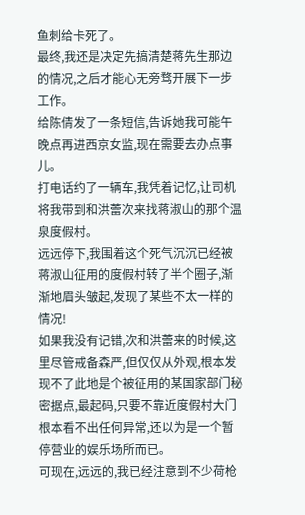鱼刺给卡死了。
最终,我还是决定先搞清楚蒋先生那边的情况,之后才能心无旁骛开展下一步工作。
给陈倩发了一条短信,告诉她我可能午晚点再进西京女监,现在需要去办点事儿。
打电话约了一辆车,我凭着记忆,让司机将我带到和洪蕾次来找蒋淑山的那个温泉度假村。
远远停下,我围着这个死气沉沉已经被蒋淑山征用的度假村转了半个圈子,渐渐地眉头皱起,发现了某些不太一样的情况!
如果我没有记错,次和洪蕾来的时候,这里尽管戒备森严,但仅仅从外观,根本发现不了此地是个被征用的某国家部门秘密据点,最起码,只要不靠近度假村大门根本看不出任何异常,还以为是一个暂停营业的娱乐场所而已。
可现在,远远的,我已经注意到不少荷枪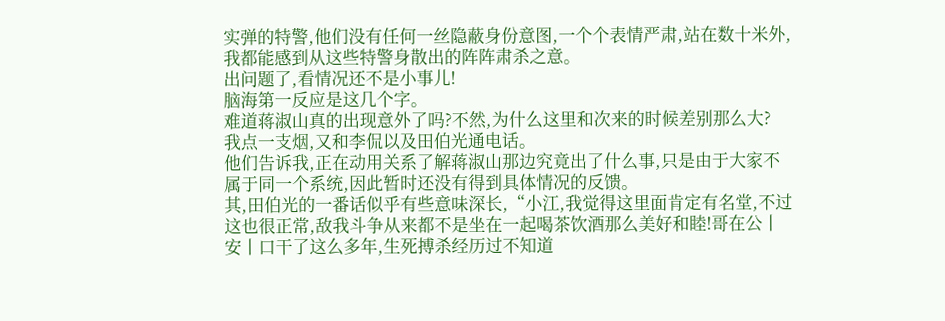实弹的特警,他们没有任何一丝隐蔽身份意图,一个个表情严肃,站在数十米外,我都能感到从这些特警身散出的阵阵肃杀之意。
出问题了,看情况还不是小事儿!
脑海第一反应是这几个字。
难道蒋淑山真的出现意外了吗?不然,为什么这里和次来的时候差别那么大?
我点一支烟,又和李侃以及田伯光通电话。
他们告诉我,正在动用关系了解蒋淑山那边究竟出了什么事,只是由于大家不属于同一个系统,因此暂时还没有得到具体情况的反馈。
其,田伯光的一番话似乎有些意味深长,“小江,我觉得这里面肯定有名堂,不过这也很正常,敌我斗争从来都不是坐在一起喝茶饮酒那么美好和睦!哥在公丨安丨口干了这么多年,生死搏杀经历过不知道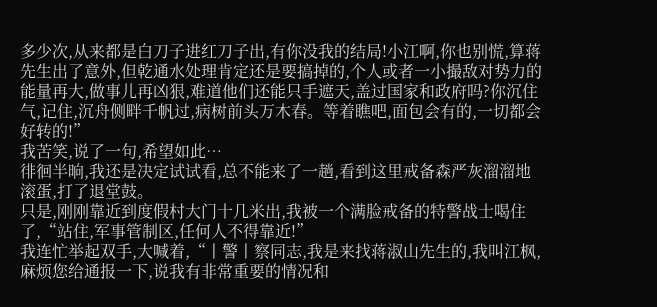多少次,从来都是白刀子进红刀子出,有你没我的结局!小江啊,你也别慌,算蒋先生出了意外,但乾通水处理肯定还是要搞掉的,个人或者一小撮敌对势力的能量再大,做事儿再凶狠,难道他们还能只手遮天,盖过国家和政府吗?你沉住气,记住,沉舟侧畔千帆过,病树前头万木春。等着瞧吧,面包会有的,一切都会好转的!”
我苦笑,说了一句,希望如此…
徘徊半晌,我还是决定试试看,总不能来了一趟,看到这里戒备森严灰溜溜地滚蛋,打了退堂鼓。
只是,刚刚靠近到度假村大门十几米出,我被一个满脸戒备的特警战士喝住了,“站住,军事管制区,任何人不得靠近!”
我连忙举起双手,大喊着,“丨警丨察同志,我是来找蒋淑山先生的,我叫江枫,麻烦您给通报一下,说我有非常重要的情况和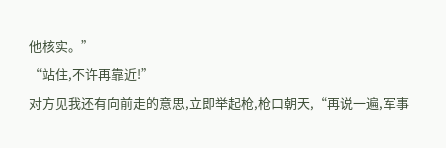他核实。”
“站住,不许再靠近!”
对方见我还有向前走的意思,立即举起枪,枪口朝天,“再说一遍,军事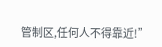管制区,任何人不得靠近!”